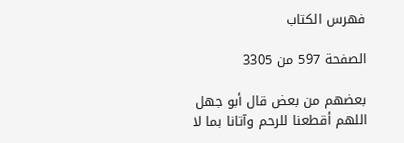فهرس الكتاب

الصفحة 597 من 3305

بعضهم من بعض قال أبو جهل اللهم أقطعنا للرحم وآتانا بما لا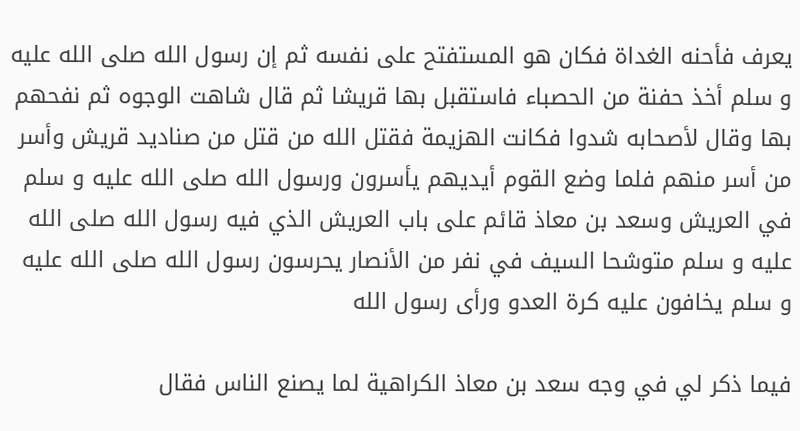يعرف فأحنه الغداة فكان هو المستفتح على نفسه ثم إن رسول الله صلى الله عليه و سلم أخذ حفنة من الحصباء فاستقبل بها قريشا ثم قال شاهت الوجوه ثم نفحهم بها وقال لأصحابه شدوا فكانت الهزيمة فقتل الله من قتل من صناديد قريش وأسر من أسر منهم فلما وضع القوم أيديهم يأسرون ورسول الله صلى الله عليه و سلم في العريش وسعد بن معاذ قائم على باب العريش الذي فيه رسول الله صلى الله عليه و سلم متوشحا السيف في نفر من الأنصار يحرسون رسول الله صلى الله عليه و سلم يخافون عليه كرة العدو ورأى رسول الله

فيما ذكر لي في وجه سعد بن معاذ الكراهية لما يصنع الناس فقال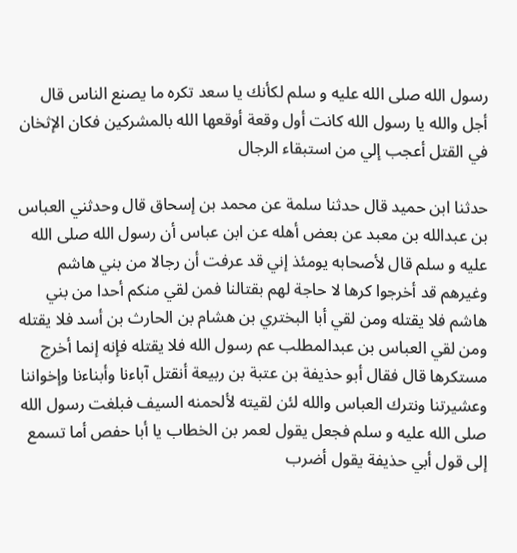رسول الله صلى الله عليه و سلم لكأنك يا سعد تكره ما يصنع الناس قال أجل والله يا رسول الله كانت أول وقعة أوقعها الله بالمشركين فكان الإثخان في القتل أعجب إلي من استبقاء الرجال

حدثنا ابن حميد قال حدثنا سلمة عن محمد بن إسحاق قال وحدثني العباس بن عبدالله بن معبد عن بعض أهله عن ابن عباس أن رسول الله صلى الله عليه و سلم قال لأصحابه يومئذ إني قد عرفت أن رجالا من بني هاشم وغيرهم قد أخرجوا كرها لا حاجة لهم بقتالنا فمن لقي منكم أحدا من بني هاشم فلا يقتله ومن لقي أبا البختري بن هشام بن الحارث بن أسد فلا يقتله ومن لقي العباس بن عبدالمطلب عم رسول الله فلا يقتله فإنه إنما أخرج مستكرها قال فقال أبو حذيفة بن عتبة بن ربيعة أنقتل آباءنا وأبناءنا وإخواننا وعشيرتنا ونترك العباس والله لئن لقيته لألحمنه السيف فبلغت رسول الله صلى الله عليه و سلم فجعل يقول لعمر بن الخطاب يا أبا حفص أما تسمع إلى قول أبي حذيفة يقول أضرب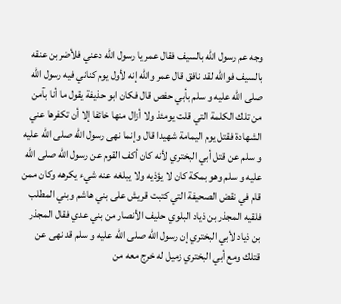وجه عم رسول الله بالسيف فقال عمر يا رسول الله دعني فلأضربن عنقه بالسيف فوالله لقد نافق قال عمر والله إنه لأول يوم كناني فيه رسول الله صلى الله عليه و سلم بأبي حفص قال فكان ابو حذيفة يقول ما أنا بآمن من تلك الكلمة التي قلت يومئذ ولا أزال منها خائفا إلا أن تكفرها عني الشهادة فقتل يوم اليمامة شهيدا قال وإنما نهى رسول الله صلى الله عليه و سلم عن قتل أبي البختري لأنه كان أكف القوم عن رسول الله صلى الله عليه و سلم وهو بمكة كان لا يؤذيه ولا يبلغه عنه شيء يكرهه وكان ممن قام في نقض الصحيفة التي كتبت قريش على بني هاشم وبني المطلب فلقيه المجذر بن ذياد البلوي حليف الأنصار من بني عدي فقال المجذر بن ذياد لأبي البختري إن رسول الله صلى الله عليه و سلم قد نهى عن قتلك ومع أبي البختري زميل له خرج معه من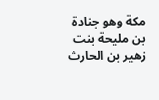مكة وهو جنادة بن مليحة بنت زهير بن الحارث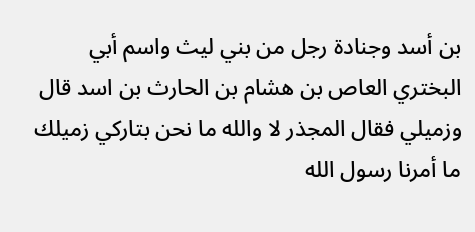بن أسد وجنادة رجل من بني ليث واسم أبي البختري العاص بن هشام بن الحارث بن اسد قال وزميلي فقال المجذر لا والله ما نحن بتاركي زميلك ما أمرنا رسول الله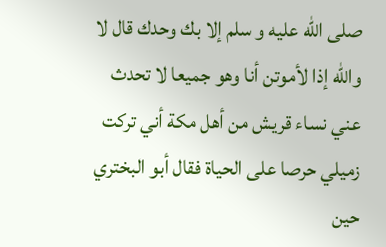صلى الله عليه و سلم إلا بك وحدك قال لا والله إذا لأموتن أنا وهو جميعا لا تحدث عني نساء قريش من أهل مكة أني تركت زميلي حرصا على الحياة فقال أبو البختري حين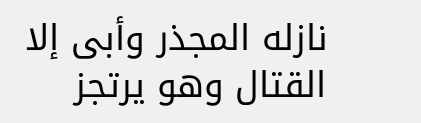نازله المجذر وأبى إلا القتال وهو يرتجز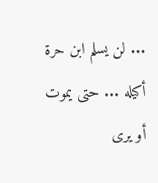... لن يسلم ابن حرة أكيله ... حتى يموت أو يرى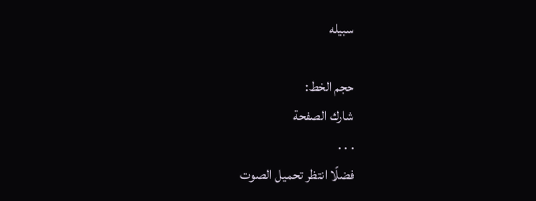سبيله

حجم الخط:
شارك الصفحة
. . .
فضلًا انتظر تحميل الصوت